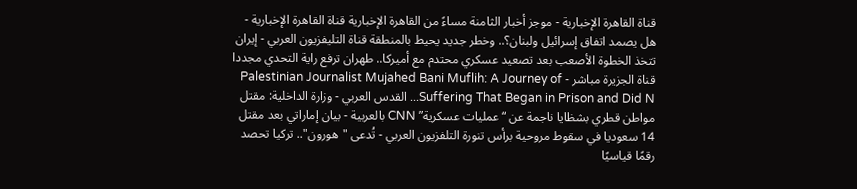قناة القاهرة الإخبارية - موجز أخبار الثامنة مساءً من القاهرة الإخبارية قناة القاهرة الإخبارية - هل يصمد اتفاق إسرائيل ولبنان؟.. وخطر جديد يحيط بالمنطقة قناة التليفزيون العربي - إيران تتخذ الخطوة الأصعب بعد تصعيد عسكري محتدم مع أميركا.. طهران ترفع راية التحدي مجددا قناة الجزيرة مباشر - Palestinian Journalist Mujahed Bani Muflih: A Journey of Suffering That Began in Prison and Did N... القدس العربي - وزارة الداخلية: مقتل مواطن قطري بشظايا ناجمة عن “عمليات عسكرية” CNN بالعربية - بيان إماراتي بعد مقتل 14 سعوديا في سقوط مروحية برأس تنورة التلفزيون العربي - تُدعى "هورون".. تركيا تحصد رقمًا قياسيًا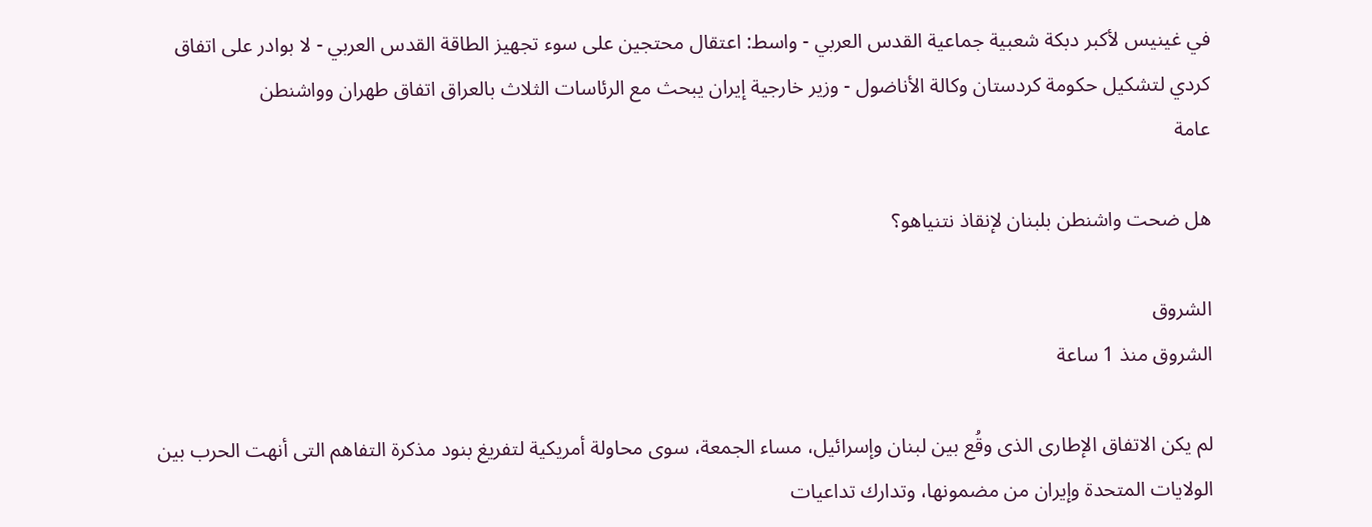في غينيس لأكبر دبكة شعبية جماعية القدس العربي - واسط: اعتقال محتجين على سوء تجهيز الطاقة القدس العربي - لا بوادر على اتفاق كردي لتشكيل حكومة كردستان وكالة الأناضول - وزير خارجية إيران يبحث مع الرئاسات الثلاث بالعراق اتفاق طهران وواشنطن
عامة

هل ضحت واشنطن بلبنان لإنقاذ نتنياهو؟

الشروق
الشروق منذ 1 ساعة

لم يكن الاتفاق الإطارى الذى وقُع بين لبنان وإسرائيل، مساء الجمعة، سوى محاولة أمريكية لتفريغ بنود مذكرة التفاهم التى أنهت الحرب بين الولايات المتحدة وإيران من مضمونها، وتدارك تداعيات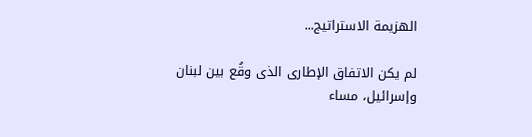الهزيمة الاستراتيج...

لم يكن الاتفاق الإطارى الذى وقُع بين لبنان وإسرائيل، مساء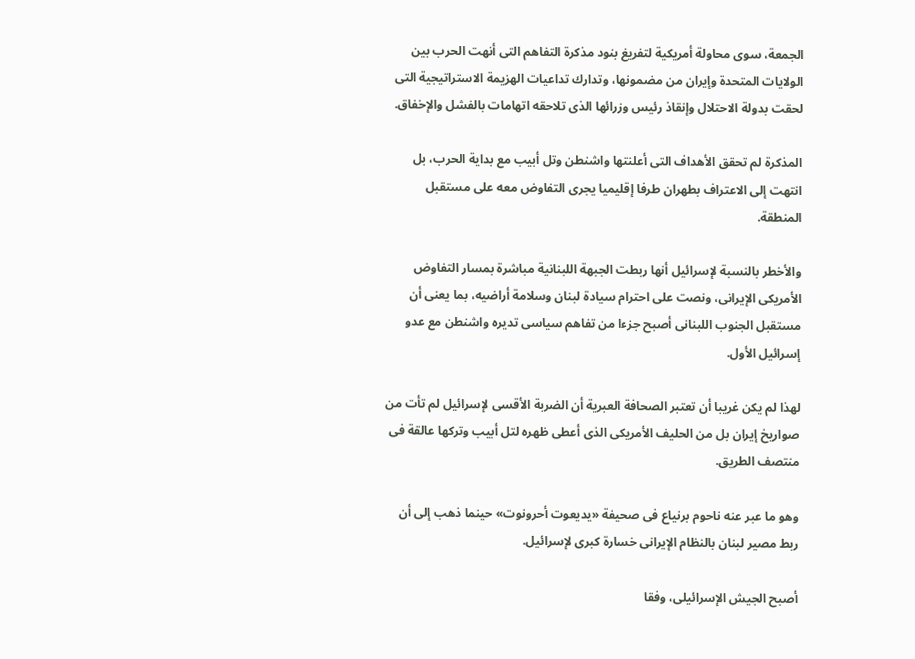الجمعة، سوى محاولة أمريكية لتفريغ بنود مذكرة التفاهم التى أنهت الحرب بين الولايات المتحدة وإيران من مضمونها، وتدارك تداعيات الهزيمة الاستراتيجية التى لحقت بدولة الاحتلال وإنقاذ رئيس وزرائها الذى تلاحقه اتهامات بالفشل والإخفاق.

المذكرة لم تحقق الأهداف التى أعلنتها واشنطن وتل أبيب مع بداية الحرب، بل انتهت إلى الاعتراف بطهران طرفا إقليميا يجرى التفاوض معه على مستقبل المنطقة.

والأخطر بالنسبة لإسرائيل أنها ربطت الجبهة اللبنانية مباشرة بمسار التفاوض الأمريكى الإيرانى، ونصت على احترام سيادة لبنان وسلامة أراضيه، بما يعنى أن مستقبل الجنوب اللبنانى أصبح جزءا من تفاهم سياسى تديره واشنطن مع عدو إسرائيل الأول.

لهذا لم يكن غريبا أن تعتبر الصحافة العبرية أن الضربة الأقسى لإسرائيل لم تأت من صواريخ إيران بل من الحليف الأمريكى الذى أعطى ظهره لتل أبيب وتركها عالقة فى منتصف الطريق.

وهو ما عبر عنه ناحوم برنياع فى صحيفة «يديعوت أحرونوت» حينما ذهب إلى أن ربط مصير لبنان بالنظام الإيرانى خسارة كبرى لإسرائيل.

أصبح الجيش الإسرائيلى، وفقا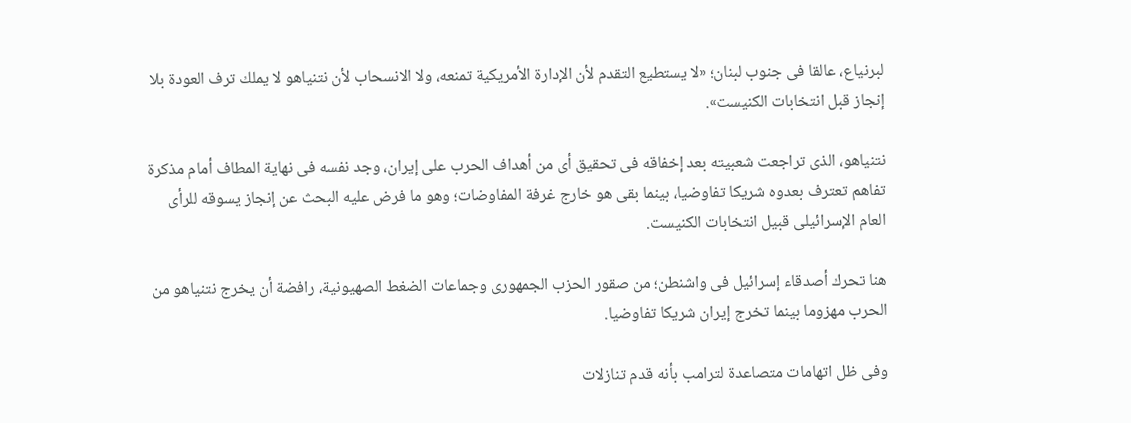لبرنياع، عالقا فى جنوب لبنان؛ «لا يستطيع التقدم لأن الإدارة الأمريكية تمنعه، ولا الانسحاب لأن نتنياهو لا يملك ترف العودة بلا إنجاز قبل انتخابات الكنيست».

نتنياهو، الذى تراجعت شعبيته بعد إخفاقه فى تحقيق أى من أهداف الحرب على إيران، وجد نفسه فى نهاية المطاف أمام مذكرة تفاهم تعترف بعدوه شريكا تفاوضيا، بينما بقى هو خارج غرفة المفاوضات؛ وهو ما فرض عليه البحث عن إنجاز يسوقه للرأى العام الإسرائيلى قبيل انتخابات الكنيست.

هنا تحرك أصدقاء إسرائيل فى واشنطن؛ من صقور الحزب الجمهورى وجماعات الضغط الصهيونية، رافضة أن يخرج نتنياهو من الحرب مهزوما بينما تخرج إيران شريكا تفاوضيا.

وفى ظل اتهامات متصاعدة لترامب بأنه قدم تنازلات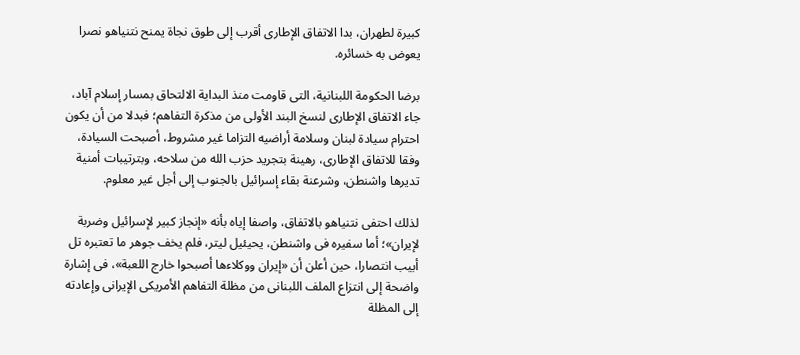كبيرة لطهران، بدا الاتفاق الإطارى أقرب إلى طوق نجاة يمنح نتنياهو نصرا يعوض به خسائره.

برضا الحكومة اللبنانية، التى قاومت منذ البداية الالتحاق بمسار إسلام آباد، جاء الاتفاق الإطارى لنسخ البند الأولى من مذكرة التفاهم؛ فبدلا من أن يكون احترام سيادة لبنان وسلامة أراضيه التزاما غير مشروط، أصبحت السيادة، وفقا للاتفاق الإطارى، رهينة بتجريد حزب الله من سلاحه، وبترتيبات أمنية تديرها واشنطن، وشرعنة بقاء إسرائيل بالجنوب إلى أجل غير معلوم.

لذلك احتفى نتنياهو بالاتفاق، واصفا إياه بأنه «إنجاز كبير لإسرائيل وضربة لإيران»؛ أما سفيره فى واشنطن، يحيئيل ليتر، فلم يخف جوهر ما تعتبره تل أبيب انتصارا، حين أعلن أن «إيران ووكلاءها أصبحوا خارج اللعبة»، فى إشارة واضحة إلى انتزاع الملف اللبنانى من مظلة التفاهم الأمريكى الإيرانى وإعادته إلى المظلة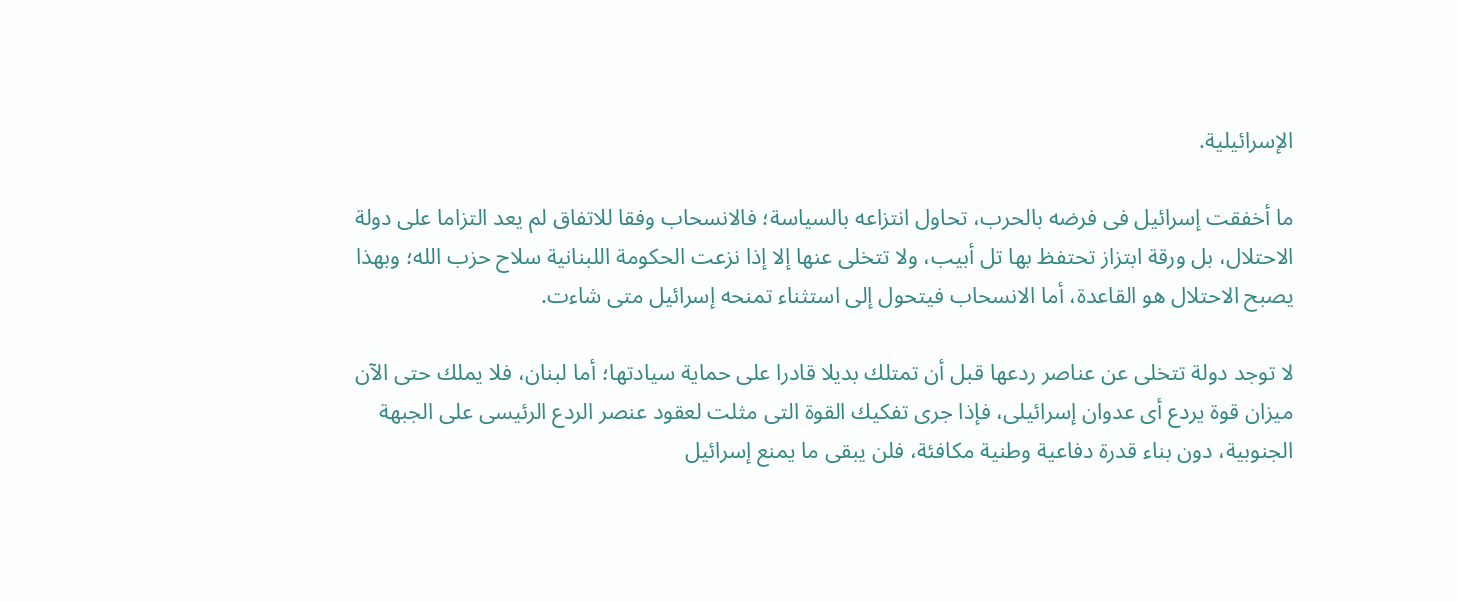الإسرائيلية.

ما أخفقت إسرائيل فى فرضه بالحرب، تحاول انتزاعه بالسياسة؛ فالانسحاب وفقا للاتفاق لم يعد التزاما على دولة الاحتلال، بل ورقة ابتزاز تحتفظ بها تل أبيب، ولا تتخلى عنها إلا إذا نزعت الحكومة اللبنانية سلاح حزب الله؛ وبهذا يصبح الاحتلال هو القاعدة، أما الانسحاب فيتحول إلى استثناء تمنحه إسرائيل متى شاءت.

لا توجد دولة تتخلى عن عناصر ردعها قبل أن تمتلك بديلا قادرا على حماية سيادتها؛ أما لبنان، فلا يملك حتى الآن ميزان قوة يردع أى عدوان إسرائيلى، فإذا جرى تفكيك القوة التى مثلت لعقود عنصر الردع الرئيسى على الجبهة الجنوبية، دون بناء قدرة دفاعية وطنية مكافئة، فلن يبقى ما يمنع إسرائيل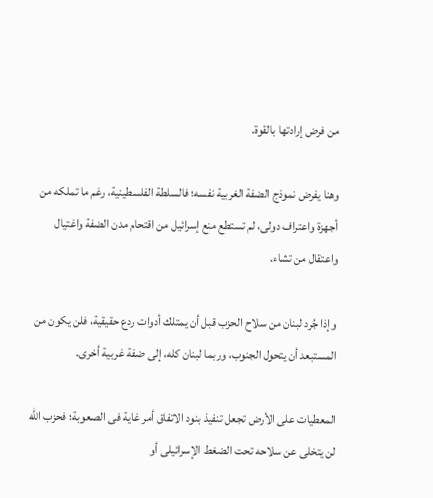من فرض إرادتها بالقوة.

وهنا يفرض نموذج الضفة الغربية نفسه؛ فالسلطة الفلسطينية، رغم ما تملكه من أجهزة واعتراف دولى، لم تستطع منع إسرائيل من اقتحام مدن الضفة واغتيال واعتقال من تشاء.

وإذا جُرد لبنان من سلاح الحزب قبل أن يمتلك أدوات ردع حقيقية، فلن يكون من المستبعد أن يتحول الجنوب، وربما لبنان كله، إلى ضفة غربية أخرى.

المعطيات على الأرض تجعل تنفيذ بنود الاتفاق أمر غاية فى الصعوبة؛ فحزب الله لن يتخلى عن سلاحه تحت الضغط الإسرائيلى أو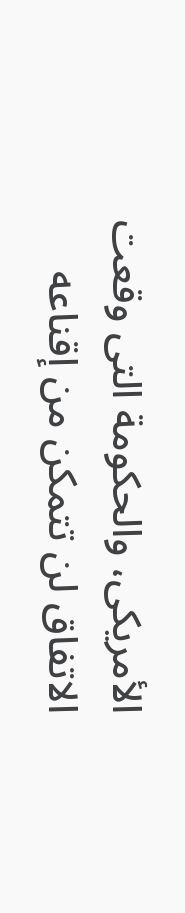الأمريكى، والحكومة التى وقعت الاتفاق لن تتمكن من إقناعه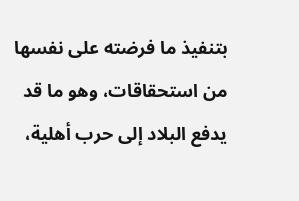بتنفيذ ما فرضته على نفسها من استحقاقات، وهو ما قد يدفع البلاد إلى حرب أهلية،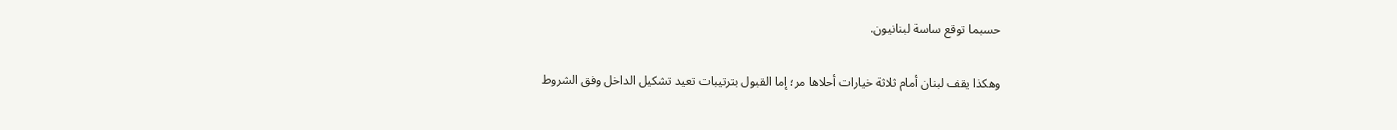حسبما توقع ساسة لبنانيون.

وهكذا يقف لبنان أمام ثلاثة خيارات أحلاها مر؛ إما القبول بترتيبات تعيد تشكيل الداخل وفق الشروط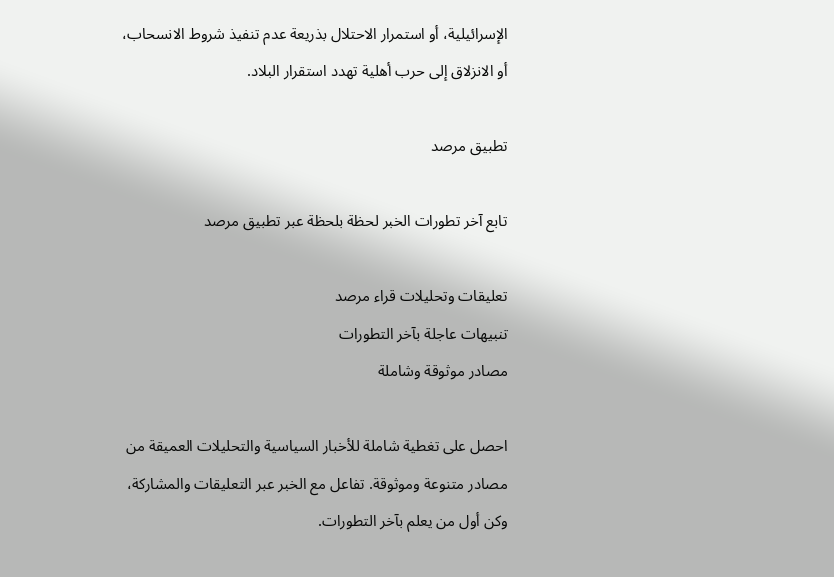الإسرائيلية، أو استمرار الاحتلال بذريعة عدم تنفيذ شروط الانسحاب، أو الانزلاق إلى حرب أهلية تهدد استقرار البلاد.

تطبيق مرصد

تابع آخر تطورات الخبر لحظة بلحظة عبر تطبيق مرصد

تعليقات وتحليلات قراء مرصد
تنبيهات عاجلة بآخر التطورات
مصادر موثوقة وشاملة

احصل على تغطية شاملة للأخبار السياسية والتحليلات العميقة من مصادر متنوعة وموثوقة. تفاعل مع الخبر عبر التعليقات والمشاركة، وكن أول من يعلم بآخر التطورات.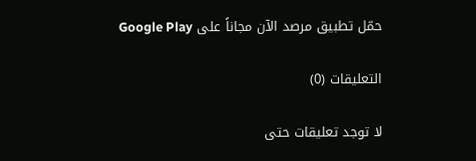حمّل تطبيق مرصد الآن مجاناً على Google Play

التعليقات (0)

لا توجد تعليقات حتى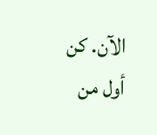الآن. كن أول من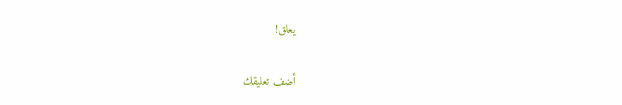يعلق!

أضف تعليقك